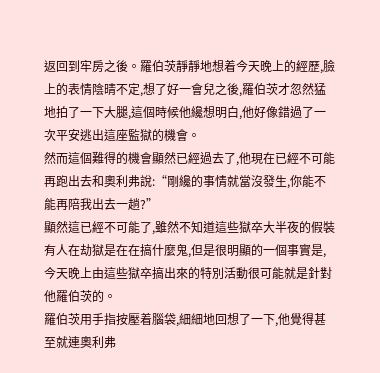返回到牢房之後。羅伯茨靜靜地想着今天晚上的經歷,臉上的表情陰晴不定,想了好一會兒之後,羅伯茨才忽然猛地拍了一下大腿,這個時候他纔想明白,他好像錯過了一次平安逃出這座監獄的機會。
然而這個難得的機會顯然已經過去了,他現在已經不可能再跑出去和奧利弗說:“剛纔的事情就當沒發生,你能不能再陪我出去一趟?”
顯然這已經不可能了,雖然不知道這些獄卒大半夜的假裝有人在劫獄是在在搞什麼鬼,但是很明顯的一個事實是,今天晚上由這些獄卒搞出來的特別活動很可能就是針對他羅伯茨的。
羅伯茨用手指按壓着腦袋,細細地回想了一下,他覺得甚至就連奧利弗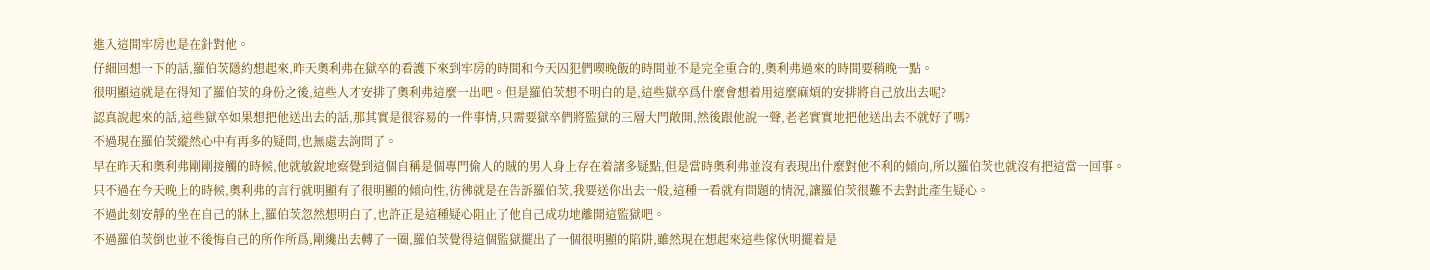進入這間牢房也是在針對他。
仔細回想一下的話,羅伯茨隱約想起來,昨天奧利弗在獄卒的看護下來到牢房的時間和今天囚犯們喫晚飯的時間並不是完全重合的,奧利弗過來的時間要稍晚一點。
很明顯這就是在得知了羅伯茨的身份之後,這些人才安排了奧利弗這麼一出吧。但是羅伯茨想不明白的是,這些獄卒爲什麼會想着用這麼麻煩的安排將自己放出去呢?
認真說起來的話,這些獄卒如果想把他送出去的話,那其實是很容易的一件事情,只需要獄卒們將監獄的三層大門敞開,然後跟他說一聲,老老實實地把他送出去不就好了嗎?
不過現在羅伯茨縱然心中有再多的疑問,也無處去詢問了。
早在昨天和奧利弗剛剛接觸的時候,他就敏銳地察覺到這個自稱是個專門偷人的賊的男人身上存在着諸多疑點,但是當時奧利弗並沒有表現出什麼對他不利的傾向,所以羅伯茨也就沒有把這當一回事。
只不過在今天晚上的時候,奧利弗的言行就明顯有了很明顯的傾向性,彷彿就是在告訴羅伯茨,我要送你出去一般,這種一看就有問題的情況,讓羅伯茨很難不去對此產生疑心。
不過此刻安靜的坐在自己的牀上,羅伯茨忽然想明白了,也許正是這種疑心阻止了他自己成功地離開這監獄吧。
不過羅伯茨倒也並不後悔自己的所作所爲,剛纔出去轉了一圈,羅伯茨覺得這個監獄擺出了一個很明顯的陷阱,雖然現在想起來這些傢伙明擺着是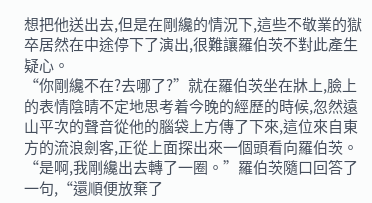想把他送出去,但是在剛纔的情況下,這些不敬業的獄卒居然在中途停下了演出,很難讓羅伯茨不對此產生疑心。
“你剛纔不在?去哪了?”就在羅伯茨坐在牀上,臉上的表情陰晴不定地思考着今晚的經歷的時候,忽然遠山平次的聲音從他的腦袋上方傳了下來,這位來自東方的流浪劍客,正從上面探出來一個頭看向羅伯茨。
“是啊,我剛纔出去轉了一圈。”羅伯茨隨口回答了一句,“還順便放棄了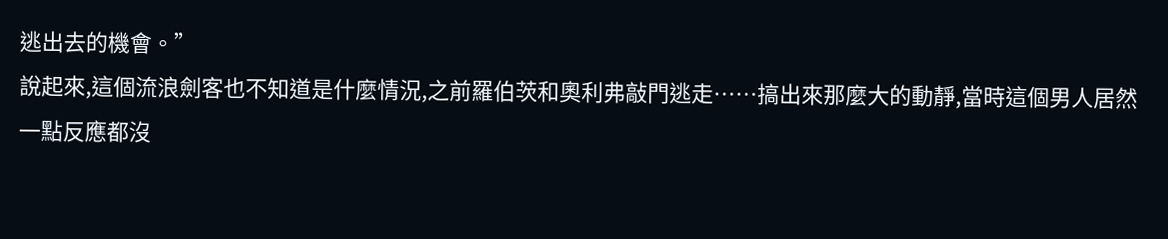逃出去的機會。”
說起來,這個流浪劍客也不知道是什麼情況,之前羅伯茨和奧利弗敲門逃走……搞出來那麼大的動靜,當時這個男人居然一點反應都沒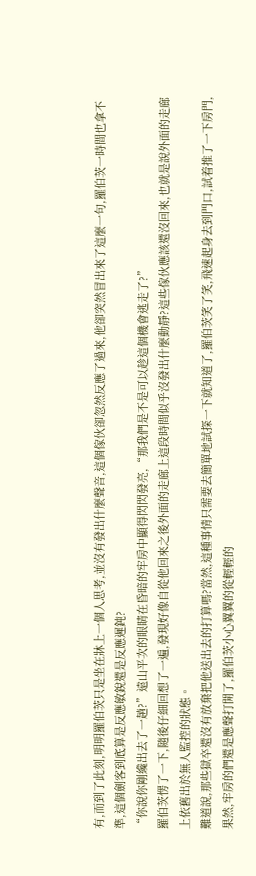有,而到了此刻,明明羅伯茨只是坐在牀上一個人思考,並沒有發出什麼聲音,這個傢伙卻忽然反應了過來,他卻突然冒出來了這麼一句,羅伯茨一時間也拿不準,這個劍客到底算是反應敏銳還是反應遲鈍?
“你說你剛纔出去了一趟?”遠山平次的眼睛在昏暗的牢房中顯得閃閃發亮,“那我們是不是可以趁這個機會逃走了?”
羅伯茨愣了一下,隨後仔細回想了一遍,發現好像自從他回來之後外面的走廊上這段時間似乎沒發出什麼動靜?這些傢伙應該還沒回來,也就是說外面的走廊上依舊出於無人監控的狀態。
難道說,那些獄卒還沒有放棄把他送出去的打算嗎?當然,這種事情只需要去簡單地試探一下就知道了,羅伯茨笑了笑,飛速起身去到門口,試着推了一下房門,果然,牢房的們還是應聲打開了,羅伯茨小心翼翼的從輕輕的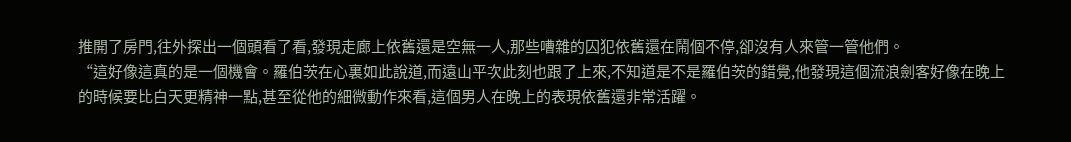推開了房門,往外探出一個頭看了看,發現走廊上依舊還是空無一人,那些嘈雜的囚犯依舊還在鬧個不停,卻沒有人來管一管他們。
“這好像這真的是一個機會。羅伯茨在心裏如此說道,而遠山平次此刻也跟了上來,不知道是不是羅伯茨的錯覺,他發現這個流浪劍客好像在晚上的時候要比白天更精神一點,甚至從他的細微動作來看,這個男人在晚上的表現依舊還非常活躍。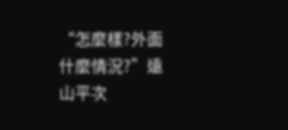“怎麼樣?外面什麼情況?”遠山平次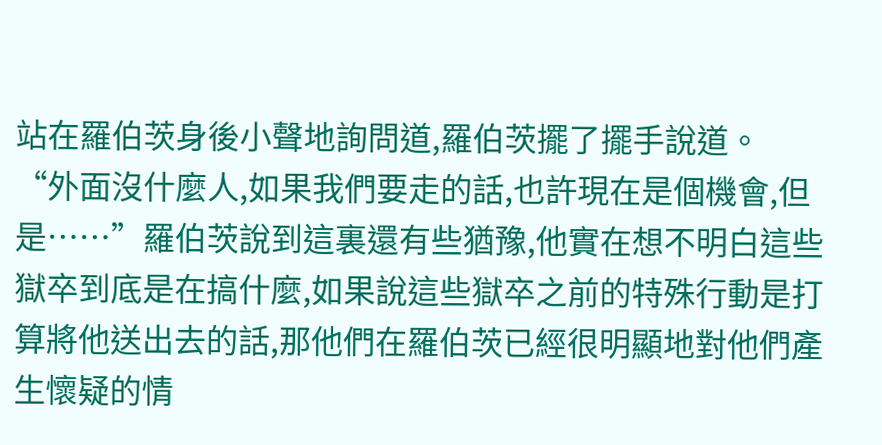站在羅伯茨身後小聲地詢問道,羅伯茨擺了擺手說道。
“外面沒什麼人,如果我們要走的話,也許現在是個機會,但是……”羅伯茨說到這裏還有些猶豫,他實在想不明白這些獄卒到底是在搞什麼,如果說這些獄卒之前的特殊行動是打算將他送出去的話,那他們在羅伯茨已經很明顯地對他們產生懷疑的情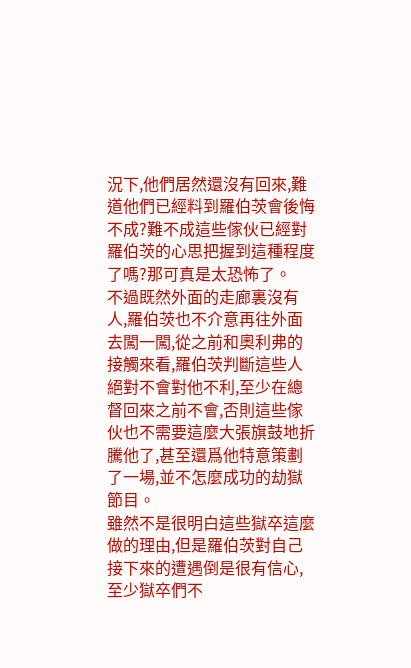況下,他們居然還沒有回來,難道他們已經料到羅伯茨會後悔不成?難不成這些傢伙已經對羅伯茨的心思把握到這種程度了嗎?那可真是太恐怖了。
不過既然外面的走廊裏沒有人,羅伯茨也不介意再往外面去闖一闖,從之前和奧利弗的接觸來看,羅伯茨判斷這些人絕對不會對他不利,至少在總督回來之前不會,否則這些傢伙也不需要這麼大張旗鼓地折騰他了,甚至還爲他特意策劃了一場,並不怎麼成功的劫獄節目。
雖然不是很明白這些獄卒這麼做的理由,但是羅伯茨對自己接下來的遭遇倒是很有信心,至少獄卒們不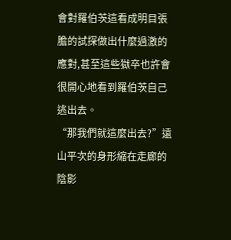會對羅伯茨這看成明目張膽的試探做出什麼過激的應對,甚至這些獄卒也許會很開心地看到羅伯茨自己逃出去。
“那我們就這麼出去?”遠山平次的身形縮在走廊的陰影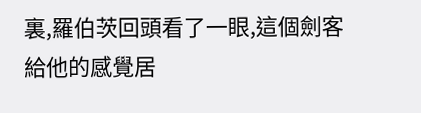裏,羅伯茨回頭看了一眼,這個劍客給他的感覺居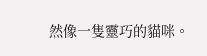然像一隻靈巧的貓咪。